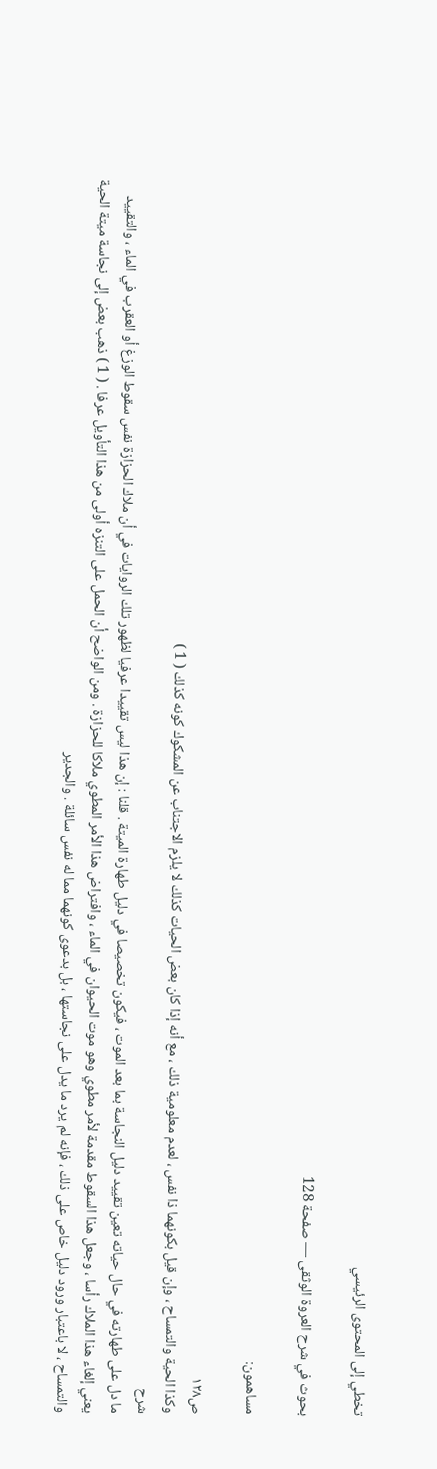تخطي إلى المحتوى الرئيسي

بحوث في شرح العروة الوثقى — صفحة 128

مساهمون:

ص١٢٨
وكذا الحية والتمساح ، وإن قيل بكونهما ذا نفس ، لعدم معلومية ذلك ، مع أنه إذا كان بعض الحيات كذلك لا يلزم الاجتناب عن المشكوك كونه كذلك ( 1 )
شرح
ما دل على طهارته في حال حياته تعين تقييد دليل النجاسة بما بعد الموت ، فيكون تخصيصا في دليل طهارة الميتة . قلنا : إن هذا ليس تقييدا عرفيا لظهور تلك الروايات في أن ملاك الحزازة نفس سقوط الوزغ أو العقرب في الماء ، والتقييد يعني إلغاء هذا الملاك رأسا ، وجعل هذا السقوط مقدمة لأمر مطوي وهو موت الحيوان في الماء ، وافتراض هذا الأمر المطوي ملاكا للحزازة . ومن الواضح أن الحمل على التنزه أولى من هذا التأويل عرفا . ( 1 ) ذهب بعض إلى نجاسة ميتة الحية والتمساح ، لا باعتبار ورود دليل خاص على ذلك ، فإنه لم يرد ما يدل على نجاستها ، بل بدعوى كونهما مما له نفس سائلة . والجدير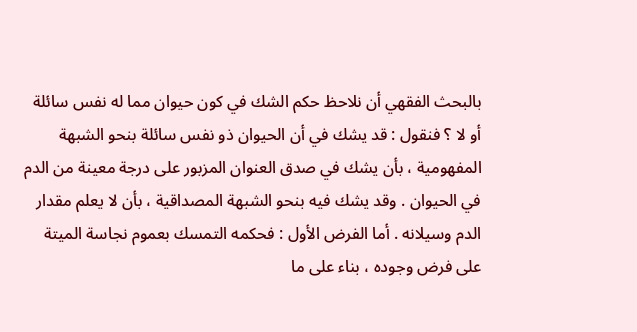بالبحث الفقهي أن نلاحظ حكم الشك في كون حيوان مما له نفس سائلة أو لا ؟ فنقول : قد يشك في أن الحيوان ذو نفس سائلة بنحو الشبهة المفهومية ، بأن يشك في صدق العنوان المزبور على درجة معينة من الدم في الحيوان . وقد يشك فيه بنحو الشبهة المصداقية ، بأن لا يعلم مقدار الدم وسيلانه . أما الفرض الأول : فحكمه التمسك بعموم نجاسة الميتة على فرض وجوده ، بناء على ما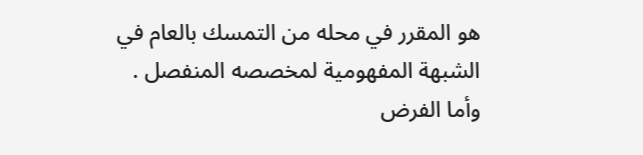هو المقرر في محله من التمسك بالعام في الشبهة المفهومية لمخصصه المنفصل . وأما الفرض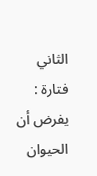الثاني فتارة : يفرض أن الحيوان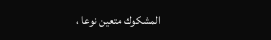المشكوك متعين نوعا ،